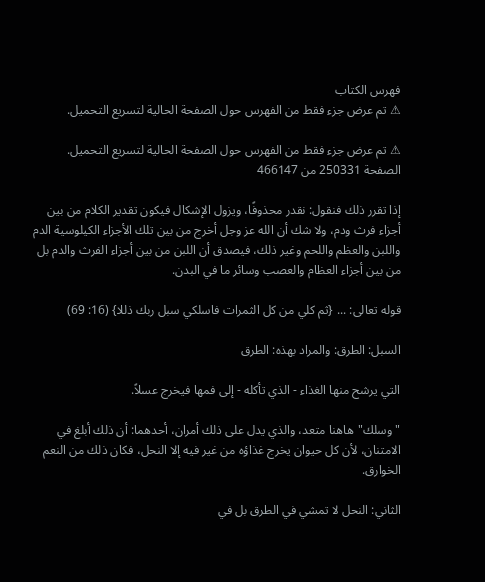فهرس الكتاب
⚠ تم عرض جزء فقط من الفهرس حول الصفحة الحالية لتسريع التحميل.

⚠ تم عرض جزء فقط من الفهرس حول الصفحة الحالية لتسريع التحميل.
الصفحة 250331 من 466147

إذا تقرر ذلك فنقول: نقدر محذوفًا، ويزول الإشكال فيكون تقدير الكلام من بين أجزاء فرث ودم، ولا شك أن الله عز وجل أخرج من بين تلك الأجزاء الكيلوسية الدم واللبن والعظم واللحم وغير ذلك، فيصدق أن اللبن من بين أجزاء الفرث والدم بل من بين أجزاء العظام والعصب وسائر ما في البدن.

قوله تعالى: ... {ثم كلي من كل الثمرات فاسلكي سبل ربك ذللا} (16: 69)

السبل: الطرق: والمراد بهذه: الطرق

التي يرشح منها الغذاء - الذي تأكله - إلى فمها فيخرج عسلاً.

"وسلك"هاهنا متعد، والذي يدل على ذلك أمران، أحدهما: أن ذلك أبلغ في الامتنان، لأن كل حيوان يخرج غذاؤه من غير فيه إلا النحل، فكان ذلك من النعم الخوارق.

الثاني: النحل لا تمشي في الطرق بل في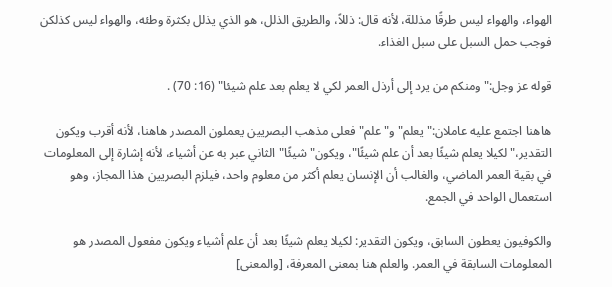الهواء، والهواء ليس طرقًا مذللة، لأنه قال: ذللاً، والطريق الذلل، هو الذي يذلل بكثرة وطئه، والهواء ليس كذلكن فوجب حمل السبل على سبل الغذاء.

قوله عز وجل:"ومنكم من يرد إلى أرذل العمر لكي لا يعلم بعد علم شيئا" (16: 70) .

هاهنا اجتمع عليه عاملان:"يعلم"و"علم"فعلى مذهب البصريين يعملون المصدر هاهنا، لأنه أقرب ويكون التقدير،"لكيلا يعلم شيئًا بعد أن علم شيئًا"، ويكون"شيئًا"الثاني عبر به عن أشياء، لأنه إشارة إلى المعلومات في بقية العمر الماضي، والغالب أن الإنسان يعلم أكثر من معلوم واحد، فيلزم البصريين هذا المجاز، وهو استعمال الواحد في الجمع.

والكوفيون يعطون السابق، ويكون التقدير: لكيلا يعلم شيئًا بعد أن علم أشياء ويكون مفعول المصدر هو المعلومات السابقة في العمر. والعلم هنا بمعنى المعرفة، [والمعنى]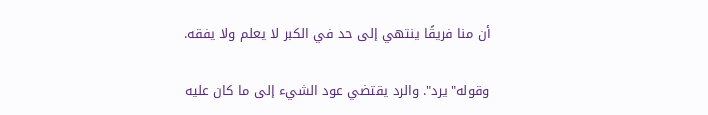أن منا فريقًا ينتهي إلى حد في الكبر لا يعلم ولا يفقه.

وقوله"يرد". والرد يقتضي عود الشيء إلى ما كان عليه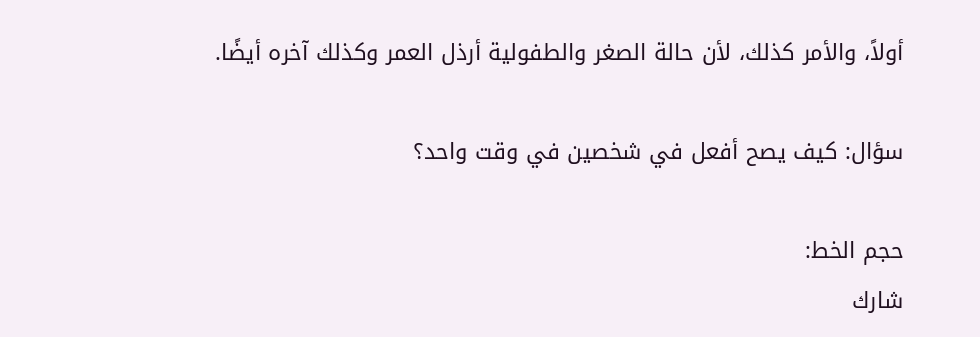أولاً، والأمر كذلك، لأن حالة الصغر والطفولية أرذل العمر وكذلك آخره أيضًا.

سؤال: كيف يصح أفعل في شخصين في وقت واحد؟

حجم الخط:
شارك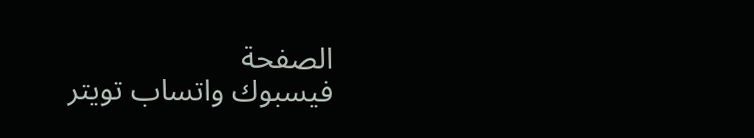الصفحة
فيسبوك واتساب تويتر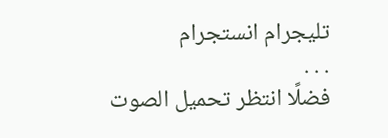تليجرام انستجرام
. . .
فضلًا انتظر تحميل الصوت